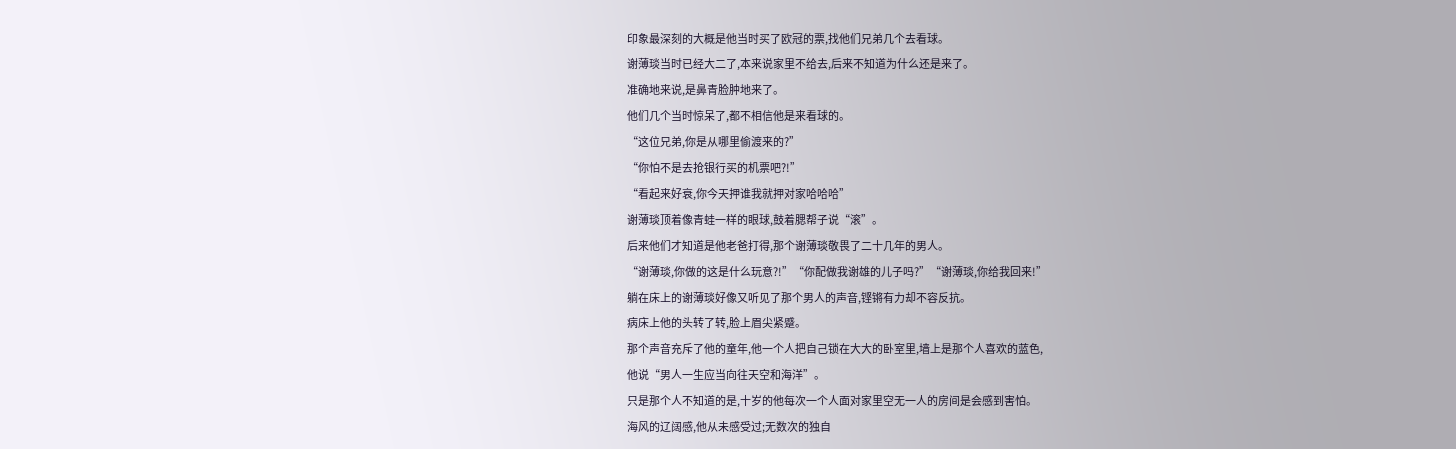印象最深刻的大概是他当时买了欧冠的票,找他们兄弟几个去看球。
谢薄琰当时已经大二了,本来说家里不给去,后来不知道为什么还是来了。
准确地来说,是鼻青脸肿地来了。
他们几个当时惊呆了,都不相信他是来看球的。
“这位兄弟,你是从哪里偷渡来的?”
“你怕不是去抢银行买的机票吧?!”
“看起来好衰,你今天押谁我就押对家哈哈哈”
谢薄琰顶着像青蛙一样的眼球,鼓着腮帮子说“滚”。
后来他们才知道是他老爸打得,那个谢薄琰敬畏了二十几年的男人。
“谢薄琰,你做的这是什么玩意?!”“你配做我谢雄的儿子吗?”“谢薄琰,你给我回来!”
躺在床上的谢薄琰好像又听见了那个男人的声音,铿锵有力却不容反抗。
病床上他的头转了转,脸上眉尖紧蹙。
那个声音充斥了他的童年,他一个人把自己锁在大大的卧室里,墙上是那个人喜欢的蓝色,
他说“男人一生应当向往天空和海洋”。
只是那个人不知道的是,十岁的他每次一个人面对家里空无一人的房间是会感到害怕。
海风的辽阔感,他从未感受过;无数次的独自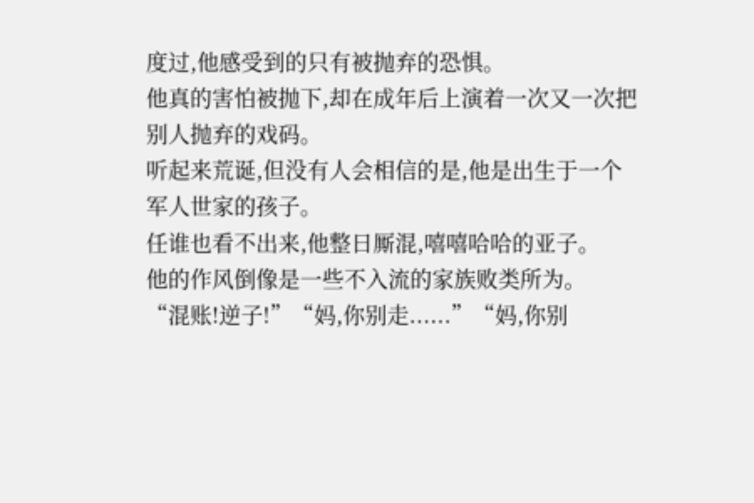度过,他感受到的只有被抛弃的恐惧。
他真的害怕被抛下,却在成年后上演着一次又一次把别人抛弃的戏码。
听起来荒诞,但没有人会相信的是,他是出生于一个军人世家的孩子。
任谁也看不出来,他整日厮混,嘻嘻哈哈的亚子。
他的作风倒像是一些不入流的家族败类所为。
“混账!逆子!”“妈,你别走......”“妈,你别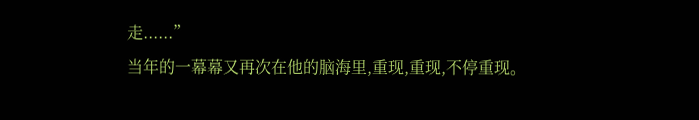走......”
当年的一幕幕又再次在他的脑海里,重现,重现,不停重现。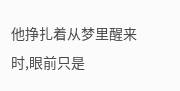他挣扎着从梦里醒来时,眼前只是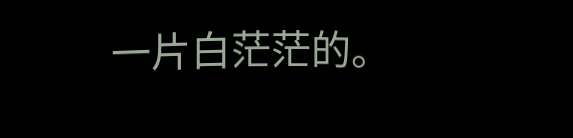一片白茫茫的。